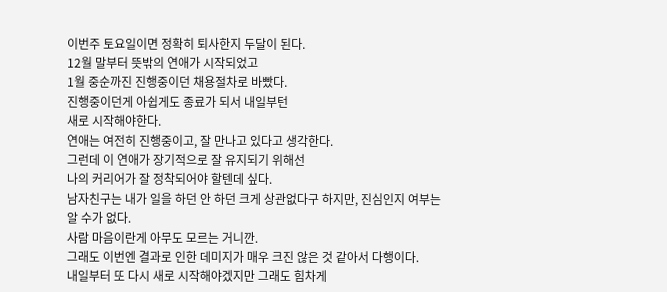이번주 토요일이면 정확히 퇴사한지 두달이 된다.
12월 말부터 뜻밖의 연애가 시작되었고
1월 중순까진 진행중이던 채용절차로 바빴다.
진행중이던게 아쉽게도 종료가 되서 내일부턴
새로 시작해야한다.
연애는 여전히 진행중이고, 잘 만나고 있다고 생각한다.
그런데 이 연애가 장기적으로 잘 유지되기 위해선
나의 커리어가 잘 정착되어야 할텐데 싶다.
남자친구는 내가 일을 하던 안 하던 크게 상관없다구 하지만, 진심인지 여부는 알 수가 없다.
사람 마음이란게 아무도 모르는 거니깐.
그래도 이번엔 결과로 인한 데미지가 매우 크진 않은 것 같아서 다행이다.
내일부터 또 다시 새로 시작해야겠지만 그래도 힘차게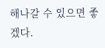해나갈 수 있으면 좋겠다.